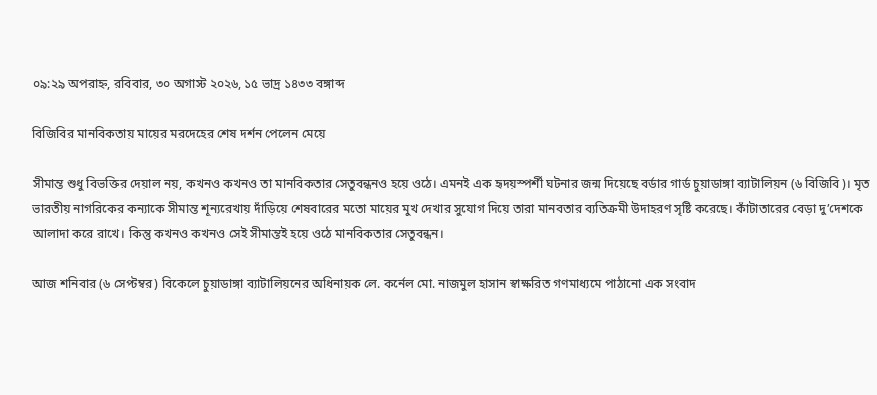০৯:২৯ অপরাহ্ন, রবিবার, ৩০ অগাস্ট ২০২৬, ১৫ ভাদ্র ১৪৩৩ বঙ্গাব্দ

বিজিবির মানবিকতায় মায়ের মরদেহের শেষ দর্শন পেলেন মেয়ে

সীমান্ত শুধু বিভক্তির দেয়াল নয়, কখনও কখনও তা মানবিকতার সেতুবন্ধনও হয়ে ওঠে। এমনই এক হৃদয়স্পর্শী ঘটনার জন্ম দিয়েছে বর্ডার গার্ড চুয়াডাঙ্গা ব্যাটালিয়ন (৬ বিজিবি)। মৃত ভারতীয় নাগরিকের কন্যাকে সীমান্ত শূন্যরেখায় দাঁড়িয়ে শেষবারের মতো মায়ের মুখ দেখার সুযোগ দিয়ে তারা মানবতার ব্যতিক্রমী উদাহরণ সৃষ্টি করেছে। কাঁটাতারের বেড়া দু’দেশকে আলাদা করে রাখে। কিন্তু কখনও কখনও সেই সীমান্তই হয়ে ওঠে মানবিকতার সেতুবন্ধন।

আজ শনিবার (৬ সেপ্টম্বর) বিকেলে চুয়াডাঙ্গা ব্যাটালিয়নের অধিনায়ক লে. কর্নেল মো. নাজমুল হাসান স্বাক্ষরিত গণমাধ্যমে পাঠানো এক সংবাদ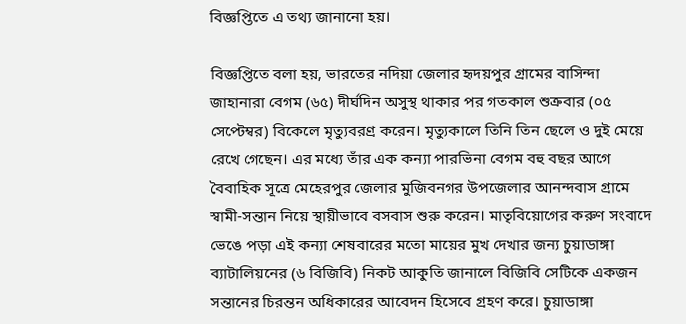বিজ্ঞপ্তিতে এ তথ্য জানানো হয়।

বিজ্ঞপ্তিতে বলা হয়, ভারতের নদিয়া জেলার হৃদয়পুর গ্রামের বাসিন্দা জাহানারা বেগম (৬৫) দীর্ঘদিন অসুস্থ থাকার পর গতকাল শুক্রবার (০৫ সেপ্টেম্বর) বিকেলে মৃত্যুবরণ্র করেন। মৃত্যুকালে তিনি তিন ছেলে ও দুই মেয়ে রেখে গেছেন। এর মধ্যে তাঁর এক কন্যা পারভিনা বেগম বহু বছর আগে বৈবাহিক সূত্রে মেহেরপুর জেলার মুজিবনগর উপজেলার আনন্দবাস গ্রামে স্বামী-সন্তান নিয়ে স্থায়ীভাবে বসবাস শুরু করেন। মাতৃবিয়োগের করুণ সংবাদে ভেঙে পড়া এই কন্যা শেষবারের মতো মায়ের মুখ দেখার জন্য চুয়াডাঙ্গা ব্যাটালিয়নের (৬ বিজিবি) নিকট আকুতি জানালে বিজিবি সেটিকে একজন সন্তানের চিরন্তন অধিকারের আবেদন হিসেবে গ্রহণ করে। চুয়াডাঙ্গা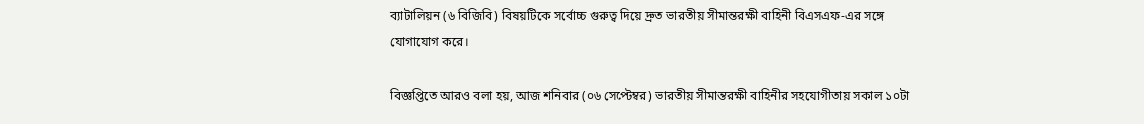ব্যাটালিয়ন (৬ বিজিবি) বিষয়টিকে সর্বোচ্চ গুরুত্ব দিয়ে দ্রুত ভারতীয় সীমান্তরক্ষী বাহিনী বিএসএফ-এর সঙ্গে যোগাযোগ করে।

বিজ্ঞপ্তিতে আরও বলা হয়, আজ শনিবার (০৬ সেপ্টেম্বর) ভারতীয় সীমান্তরক্ষী বাহিনীর সহযোগীতায় সকাল ১০টা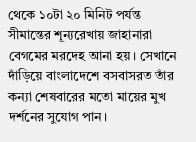থেকে ১০টা ২০ মিনিট পর্যন্ত সীমান্তের শূন্যরেখায় জাহানারা বেগমের মরদেহ আনা হয়। সেখানে দাঁড়িয়ে বাংলাদেশে বসবাসরত তাঁর কন্যা শেষবারের মতো মায়ের মুখ দর্শনের সুযোগ পান।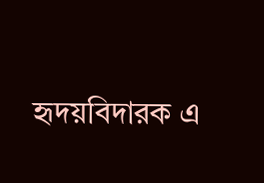হৃদয়বিদারক এ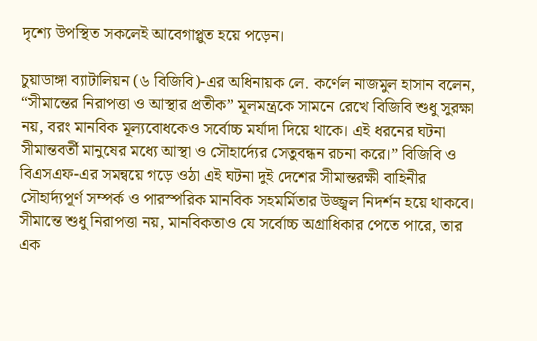দৃশ্যে উপস্থিত সকলেই আবেগাপ্লুত হয়ে পড়েন।

চুয়াডাঙ্গা ব্যাটালিয়ন (৬ বিজিবি)-এর অধিনায়ক লে. কর্ণেল নাজমুল হাসান বলেন, “সীমান্তের নিরাপত্তা ও আস্থার প্রতীক” মূলমন্ত্রকে সামনে রেখে বিজিবি শুধু সুরক্ষা নয়, বরং মানবিক মূল্যবোধকেও সর্বোচ্চ মর্যাদা দিয়ে থাকে। এই ধরনের ঘটনা সীমান্তবর্তী মানুষের মধ্যে আস্থা ও সৌহার্দ্যের সেতুবন্ধন রচনা করে।” বিজিবি ও বিএসএফ-এর সমন্বয়ে গড়ে ওঠা এই ঘটনা দুই দেশের সীমান্তরক্ষী বাহিনীর সৌহার্দ্যপূর্ণ সম্পর্ক ও পারস্পরিক মানবিক সহমর্মিতার উজ্জ্বল নিদর্শন হয়ে থাকবে। সীমান্তে শুধু নিরাপত্তা নয়, মানবিকতাও যে সর্বোচ্চ অগ্রাধিকার পেতে পারে, তার এক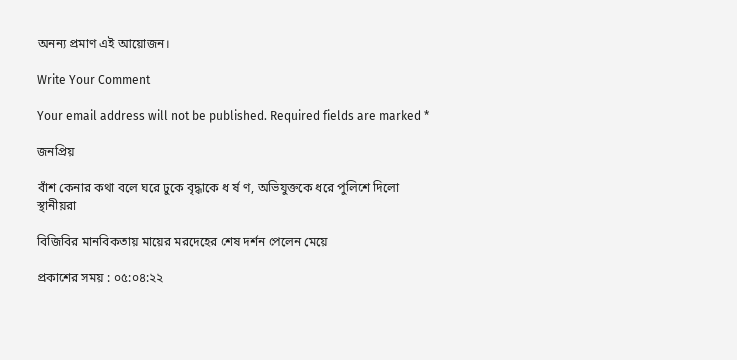অনন্য প্রমাণ এই আয়োজন।

Write Your Comment

Your email address will not be published. Required fields are marked *

জনপ্রিয়

বাঁশ কেনার কথা বলে ঘরে ঢুকে বৃদ্ধাকে ধ র্ষ ণ, অভিযুক্তকে ধরে পুলিশে দিলো স্থানীয়রা

বিজিবির মানবিকতায় মায়ের মরদেহের শেষ দর্শন পেলেন মেয়ে

প্রকাশের সময় : ০৫:০৪:২২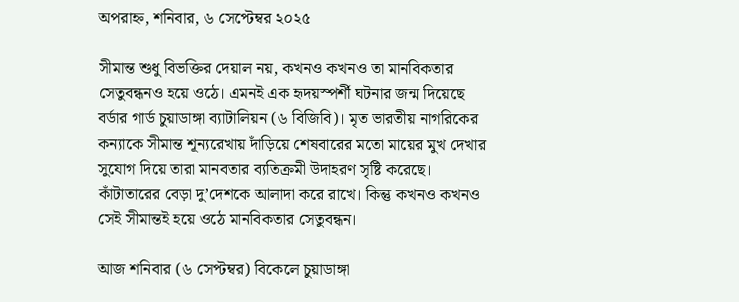অপরাহ্ন, শনিবার, ৬ সেপ্টেম্বর ২০২৫

সীমান্ত শুধু বিভক্তির দেয়াল নয়, কখনও কখনও তা মানবিকতার সেতুবন্ধনও হয়ে ওঠে। এমনই এক হৃদয়স্পর্শী ঘটনার জন্ম দিয়েছে বর্ডার গার্ড চুয়াডাঙ্গা ব্যাটালিয়ন (৬ বিজিবি)। মৃত ভারতীয় নাগরিকের কন্যাকে সীমান্ত শূন্যরেখায় দাঁড়িয়ে শেষবারের মতো মায়ের মুখ দেখার সুযোগ দিয়ে তারা মানবতার ব্যতিক্রমী উদাহরণ সৃষ্টি করেছে। কাঁটাতারের বেড়া দু’দেশকে আলাদা করে রাখে। কিন্তু কখনও কখনও সেই সীমান্তই হয়ে ওঠে মানবিকতার সেতুবন্ধন।

আজ শনিবার (৬ সেপ্টম্বর) বিকেলে চুয়াডাঙ্গা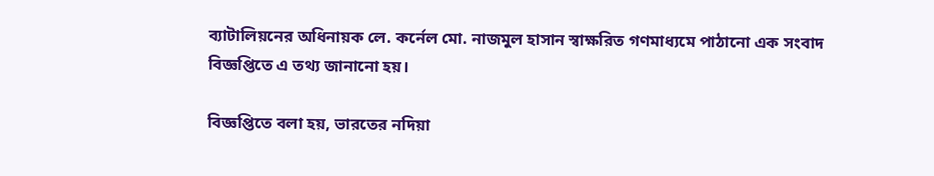ব্যাটালিয়নের অধিনায়ক লে. কর্নেল মো. নাজমুল হাসান স্বাক্ষরিত গণমাধ্যমে পাঠানো এক সংবাদ বিজ্ঞপ্তিতে এ তথ্য জানানো হয়।

বিজ্ঞপ্তিতে বলা হয়, ভারতের নদিয়া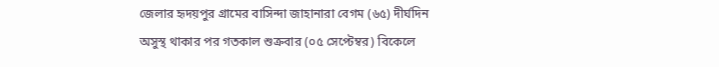জেলার হৃদয়পুর গ্রামের বাসিন্দা জাহানারা বেগম (৬৫) দীর্ঘদিন অসুস্থ থাকার পর গতকাল শুক্রবার (০৫ সেপ্টেম্বর) বিকেলে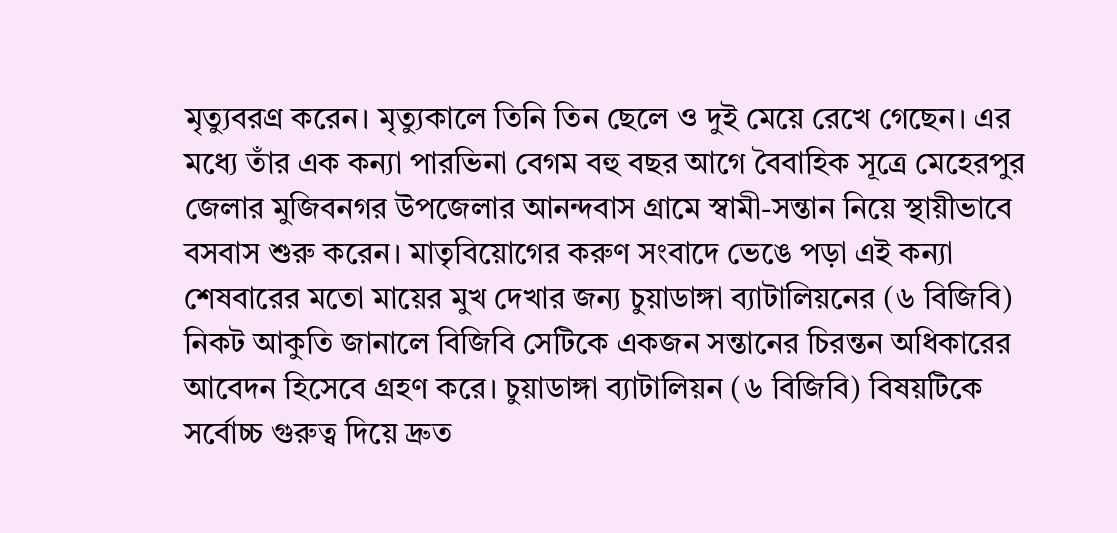মৃত্যুবরণ্র করেন। মৃত্যুকালে তিনি তিন ছেলে ও দুই মেয়ে রেখে গেছেন। এর মধ্যে তাঁর এক কন্যা পারভিনা বেগম বহু বছর আগে বৈবাহিক সূত্রে মেহেরপুর জেলার মুজিবনগর উপজেলার আনন্দবাস গ্রামে স্বামী-সন্তান নিয়ে স্থায়ীভাবে বসবাস শুরু করেন। মাতৃবিয়োগের করুণ সংবাদে ভেঙে পড়া এই কন্যা শেষবারের মতো মায়ের মুখ দেখার জন্য চুয়াডাঙ্গা ব্যাটালিয়নের (৬ বিজিবি) নিকট আকুতি জানালে বিজিবি সেটিকে একজন সন্তানের চিরন্তন অধিকারের আবেদন হিসেবে গ্রহণ করে। চুয়াডাঙ্গা ব্যাটালিয়ন (৬ বিজিবি) বিষয়টিকে সর্বোচ্চ গুরুত্ব দিয়ে দ্রুত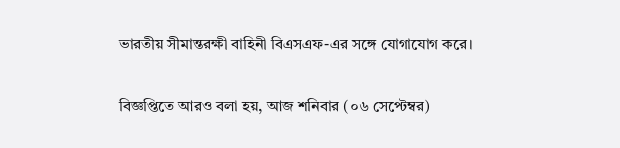ভারতীয় সীমান্তরক্ষী বাহিনী বিএসএফ-এর সঙ্গে যোগাযোগ করে।

বিজ্ঞপ্তিতে আরও বলা হয়, আজ শনিবার (০৬ সেপ্টেম্বর)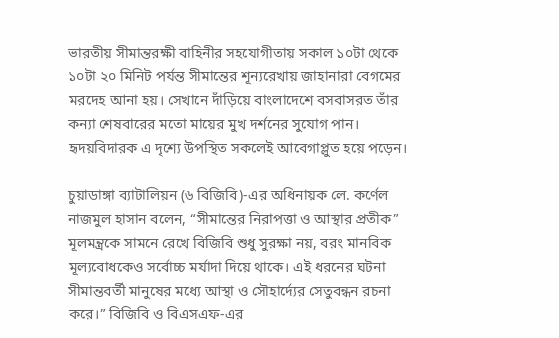ভারতীয় সীমান্তরক্ষী বাহিনীর সহযোগীতায় সকাল ১০টা থেকে ১০টা ২০ মিনিট পর্যন্ত সীমান্তের শূন্যরেখায় জাহানারা বেগমের মরদেহ আনা হয়। সেখানে দাঁড়িয়ে বাংলাদেশে বসবাসরত তাঁর কন্যা শেষবারের মতো মায়ের মুখ দর্শনের সুযোগ পান। হৃদয়বিদারক এ দৃশ্যে উপস্থিত সকলেই আবেগাপ্লুত হয়ে পড়েন।

চুয়াডাঙ্গা ব্যাটালিয়ন (৬ বিজিবি)-এর অধিনায়ক লে. কর্ণেল নাজমুল হাসান বলেন, “সীমান্তের নিরাপত্তা ও আস্থার প্রতীক” মূলমন্ত্রকে সামনে রেখে বিজিবি শুধু সুরক্ষা নয়, বরং মানবিক মূল্যবোধকেও সর্বোচ্চ মর্যাদা দিয়ে থাকে। এই ধরনের ঘটনা সীমান্তবর্তী মানুষের মধ্যে আস্থা ও সৌহার্দ্যের সেতুবন্ধন রচনা করে।” বিজিবি ও বিএসএফ-এর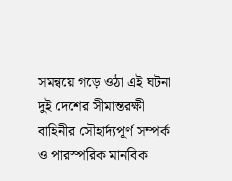সমন্বয়ে গড়ে ওঠা এই ঘটনা দুই দেশের সীমান্তরক্ষী বাহিনীর সৌহার্দ্যপূর্ণ সম্পর্ক ও পারস্পরিক মানবিক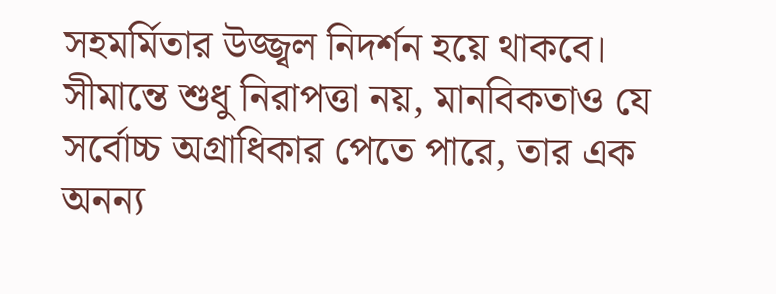সহমর্মিতার উজ্জ্বল নিদর্শন হয়ে থাকবে। সীমান্তে শুধু নিরাপত্তা নয়, মানবিকতাও যে সর্বোচ্চ অগ্রাধিকার পেতে পারে, তার এক অনন্য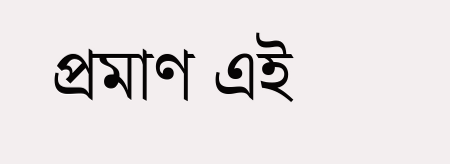প্রমাণ এই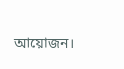আয়োজন।